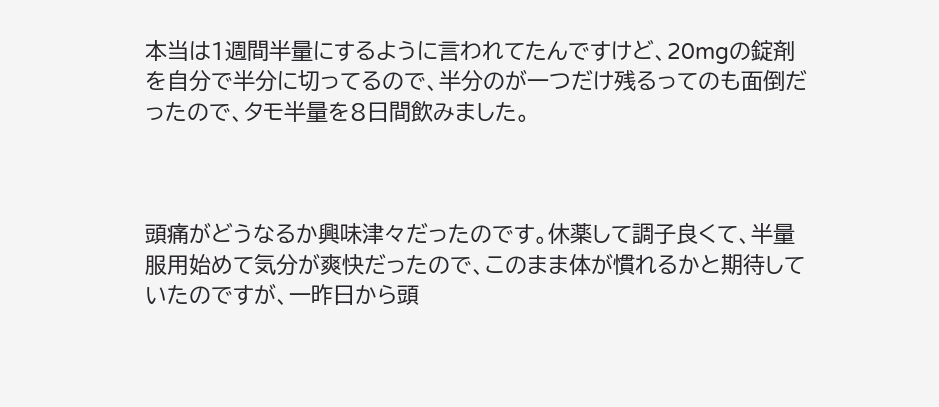本当は1週間半量にするように言われてたんですけど、20mgの錠剤を自分で半分に切ってるので、半分のが一つだけ残るってのも面倒だったので、タモ半量を8日間飲みました。



頭痛がどうなるか興味津々だったのです。休薬して調子良くて、半量服用始めて気分が爽快だったので、このまま体が慣れるかと期待していたのですが、一昨日から頭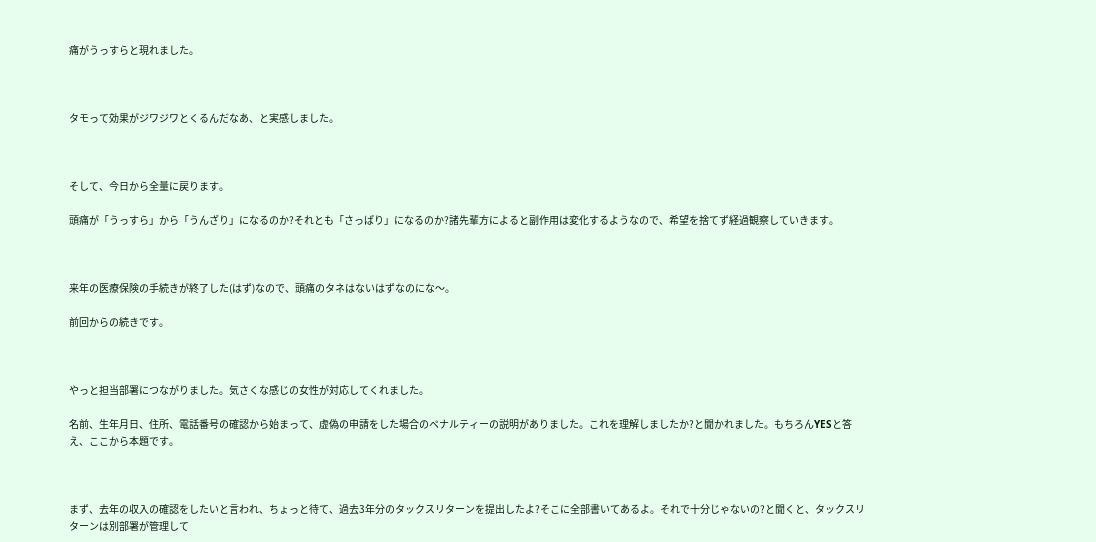痛がうっすらと現れました。



タモって効果がジワジワとくるんだなあ、と実感しました。



そして、今日から全量に戻ります。

頭痛が「うっすら」から「うんざり」になるのか?それとも「さっぱり」になるのか?諸先輩方によると副作用は変化するようなので、希望を捨てず経過観察していきます。



来年の医療保険の手続きが終了した(はず)なので、頭痛のタネはないはずなのにな〜。

前回からの続きです。



やっと担当部署につながりました。気さくな感じの女性が対応してくれました。

名前、生年月日、住所、電話番号の確認から始まって、虚偽の申請をした場合のペナルティーの説明がありました。これを理解しましたか?と聞かれました。もちろんYESと答え、ここから本題です。



まず、去年の収入の確認をしたいと言われ、ちょっと待て、過去3年分のタックスリターンを提出したよ?そこに全部書いてあるよ。それで十分じゃないの?と聞くと、タックスリターンは別部署が管理して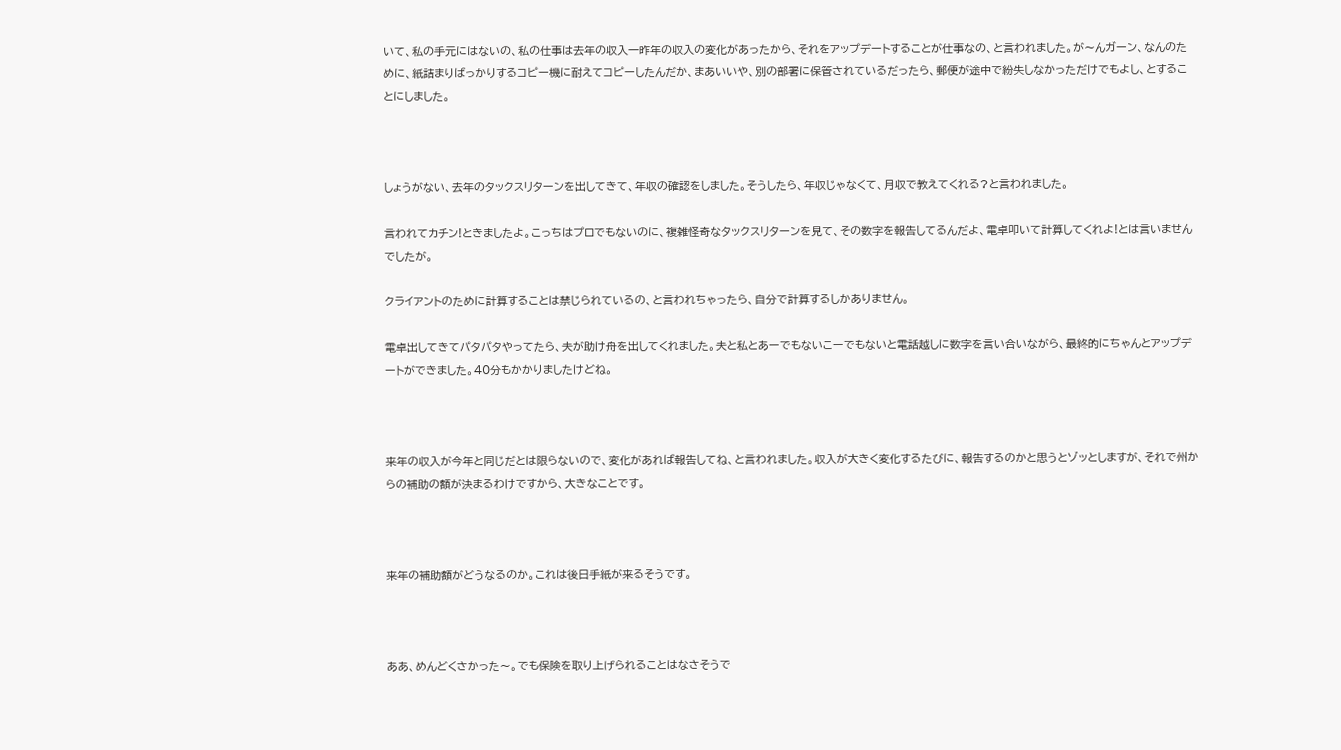いて、私の手元にはないの、私の仕事は去年の収入一昨年の収入の変化があったから、それをアップデートすることが仕事なの、と言われました。が〜んガーン、なんのために、紙詰まりばっかりするコピー機に耐えてコピーしたんだか、まあいいや、別の部署に保管されているだったら、郵便が途中で紛失しなかっただけでもよし、とすることにしました。



しょうがない、去年のタックスリターンを出してきて、年収の確認をしました。そうしたら、年収じゃなくて、月収で教えてくれる?と言われました。

言われてカチン!ときましたよ。こっちはプロでもないのに、複雑怪奇なタックスリターンを見て、その数字を報告してるんだよ、電卓叩いて計算してくれよ!とは言いませんでしたが。

クライアントのために計算することは禁じられているの、と言われちゃったら、自分で計算するしかありません。

電卓出してきてパタパタやってたら、夫が助け舟を出してくれました。夫と私とあーでもないこーでもないと電話越しに数字を言い合いながら、最終的にちゃんとアップデートができました。40分もかかりましたけどね。



来年の収入が今年と同じだとは限らないので、変化があれば報告してね、と言われました。収入が大きく変化するたびに、報告するのかと思うとゾッとしますが、それで州からの補助の額が決まるわけですから、大きなことです。



来年の補助額がどうなるのか。これは後日手紙が来るそうです。



ああ、めんどくさかった〜。でも保険を取り上げられることはなさそうで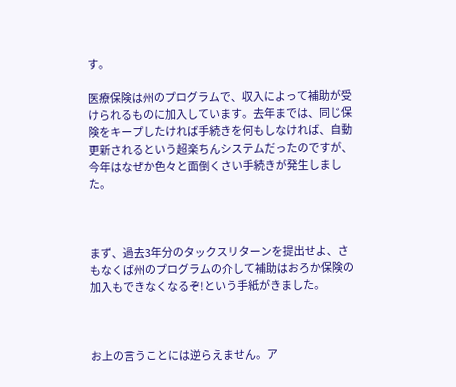す。

医療保険は州のプログラムで、収入によって補助が受けられるものに加入しています。去年までは、同じ保険をキープしたければ手続きを何もしなければ、自動更新されるという超楽ちんシステムだったのですが、今年はなぜか色々と面倒くさい手続きが発生しました。



まず、過去3年分のタックスリターンを提出せよ、さもなくば州のプログラムの介して補助はおろか保険の加入もできなくなるぞ!という手紙がきました。



お上の言うことには逆らえません。ア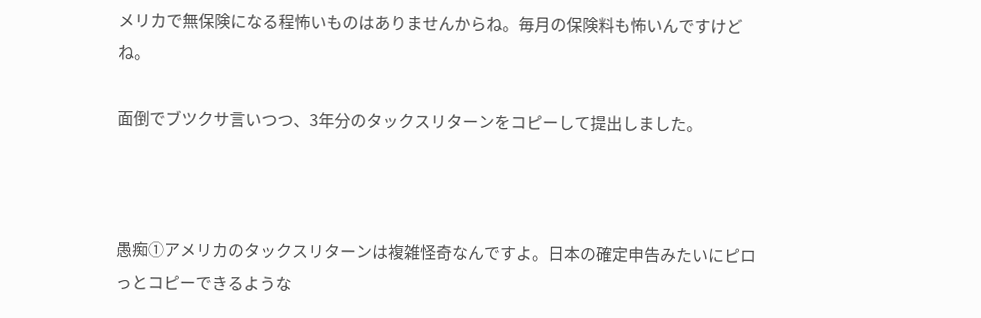メリカで無保険になる程怖いものはありませんからね。毎月の保険料も怖いんですけどね。

面倒でブツクサ言いつつ、3年分のタックスリターンをコピーして提出しました。



愚痴①アメリカのタックスリターンは複雑怪奇なんですよ。日本の確定申告みたいにピロっとコピーできるような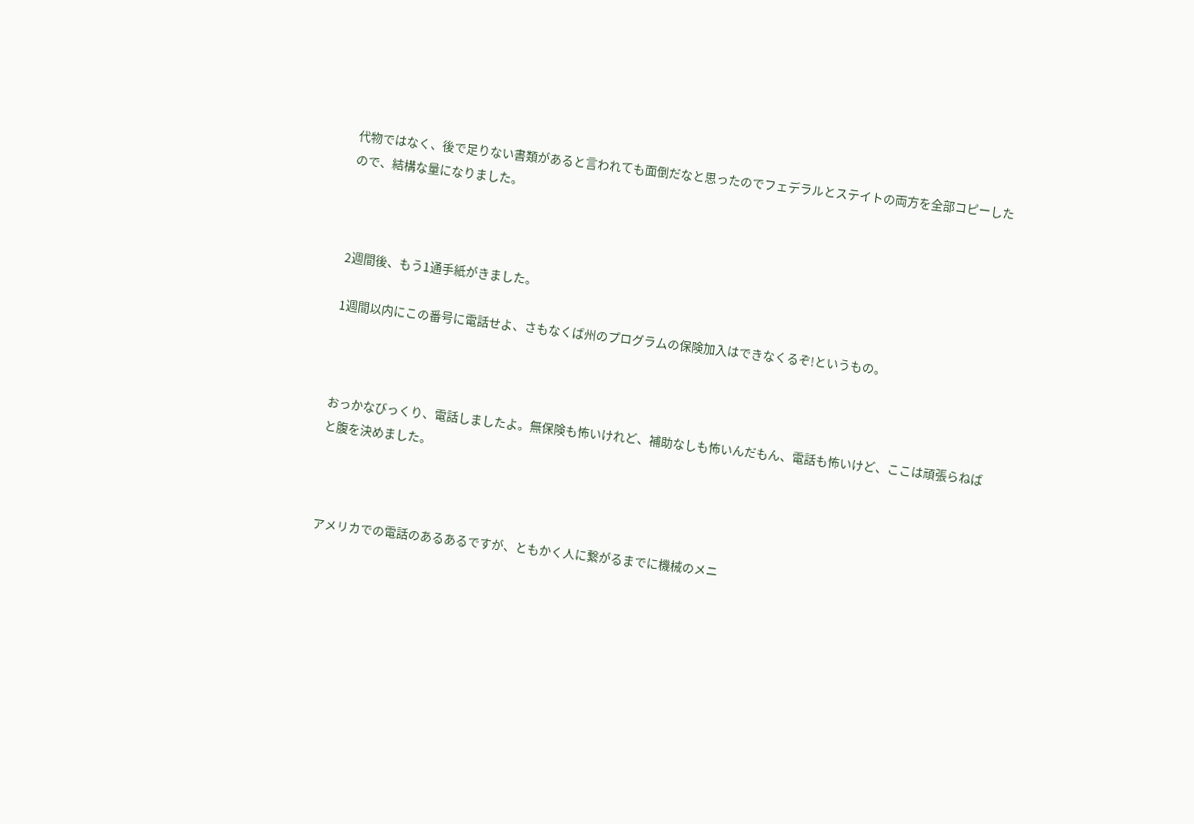代物ではなく、後で足りない書類があると言われても面倒だなと思ったのでフェデラルとステイトの両方を全部コピーしたので、結構な量になりました。



2週間後、もう1通手紙がきました。

1週間以内にこの番号に電話せよ、さもなくば州のプログラムの保険加入はできなくるぞ!というもの。



おっかなびっくり、電話しましたよ。無保険も怖いけれど、補助なしも怖いんだもん、電話も怖いけど、ここは頑張らねばと腹を決めました。



アメリカでの電話のあるあるですが、ともかく人に繋がるまでに機械のメニ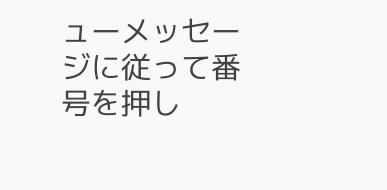ューメッセージに従って番号を押し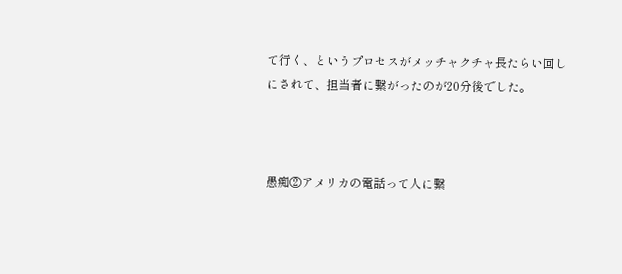て行く、というプロセスがメッチャクチャ長たらい回しにされて、担当者に繋がったのが20分後でした。



愚痴②アメリカの電話って人に繋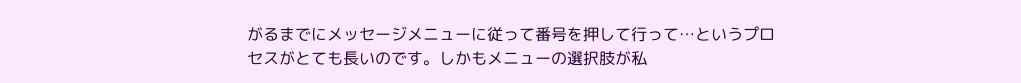がるまでにメッセージメニューに従って番号を押して行って…というプロセスがとても長いのです。しかもメニューの選択肢が私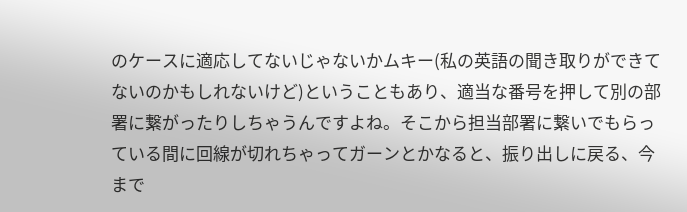のケースに適応してないじゃないかムキー(私の英語の聞き取りができてないのかもしれないけど)ということもあり、適当な番号を押して別の部署に繋がったりしちゃうんですよね。そこから担当部署に繋いでもらっている間に回線が切れちゃってガーンとかなると、振り出しに戻る、今まで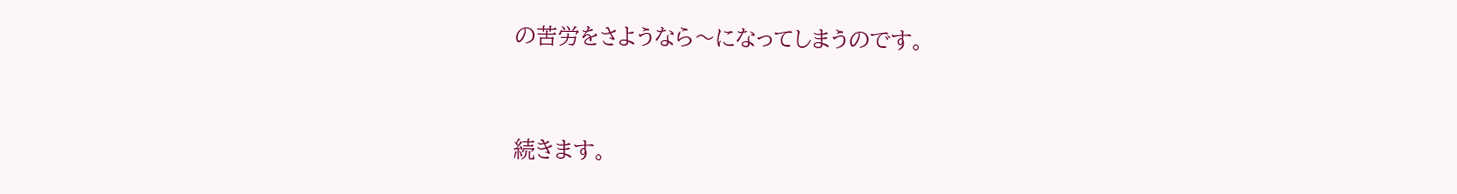の苦労をさようなら〜になってしまうのです。



続きます。